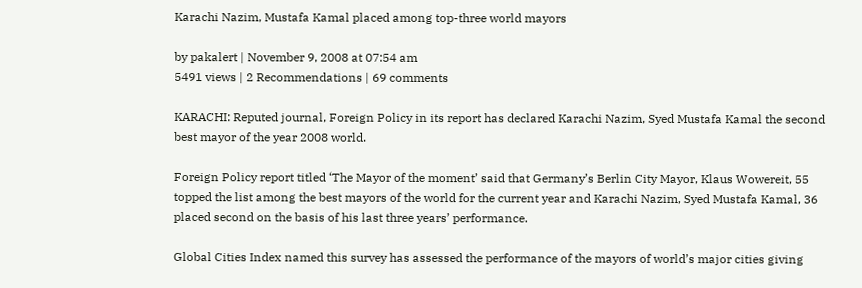Karachi Nazim, Mustafa Kamal placed among top-three world mayors

by pakalert | November 9, 2008 at 07:54 am
5491 views | 2 Recommendations | 69 comments

KARACHI: Reputed journal, Foreign Policy in its report has declared Karachi Nazim, Syed Mustafa Kamal the second best mayor of the year 2008 world.

Foreign Policy report titled ‘The Mayor of the moment’ said that Germany’s Berlin City Mayor, Klaus Wowereit, 55 topped the list among the best mayors of the world for the current year and Karachi Nazim, Syed Mustafa Kamal, 36 placed second on the basis of his last three years’ performance.

Global Cities Index named this survey has assessed the performance of the mayors of world’s major cities giving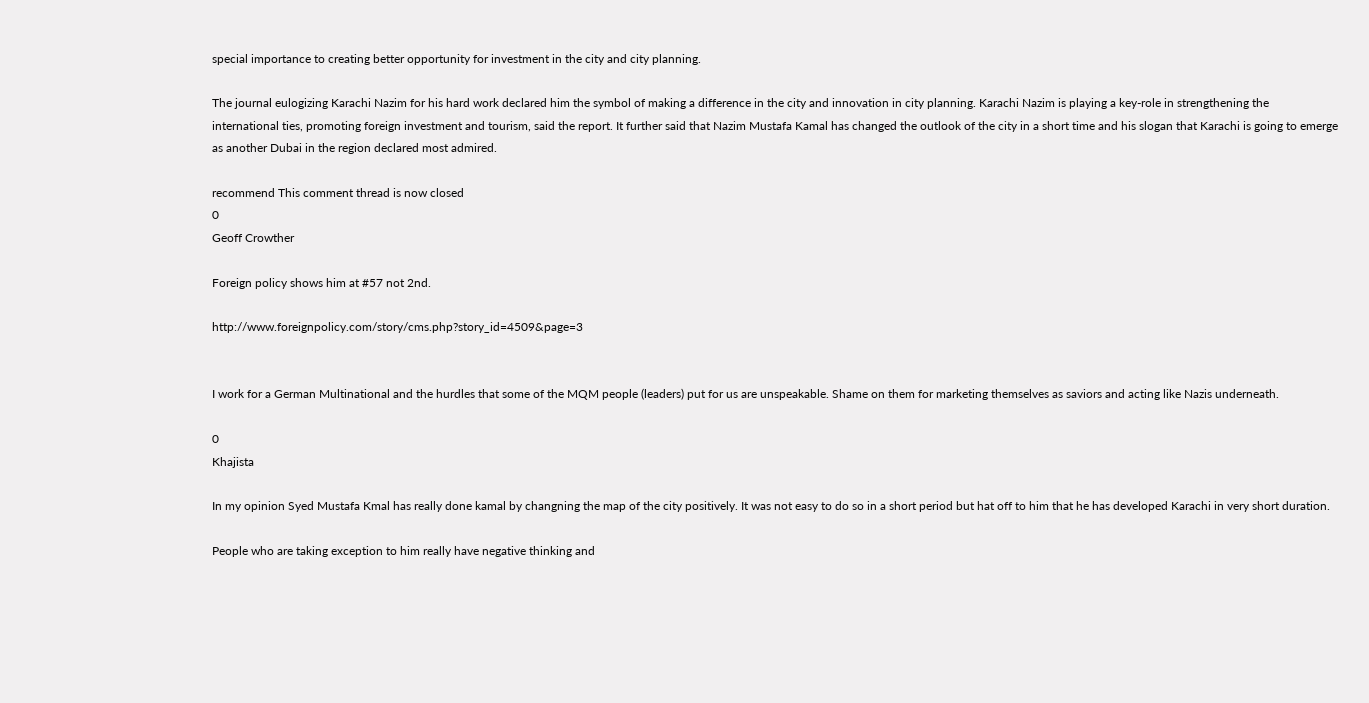special importance to creating better opportunity for investment in the city and city planning.

The journal eulogizing Karachi Nazim for his hard work declared him the symbol of making a difference in the city and innovation in city planning. Karachi Nazim is playing a key-role in strengthening the international ties, promoting foreign investment and tourism, said the report. It further said that Nazim Mustafa Kamal has changed the outlook of the city in a short time and his slogan that Karachi is going to emerge as another Dubai in the region declared most admired.

recommend This comment thread is now closed
0
Geoff Crowther

Foreign policy shows him at #57 not 2nd.

http://www.foreignpolicy.com/story/cms.php?story_id=4509&page=3


I work for a German Multinational and the hurdles that some of the MQM people (leaders) put for us are unspeakable. Shame on them for marketing themselves as saviors and acting like Nazis underneath.

0
Khajista

In my opinion Syed Mustafa Kmal has really done kamal by changning the map of the city positively. It was not easy to do so in a short period but hat off to him that he has developed Karachi in very short duration.

People who are taking exception to him really have negative thinking and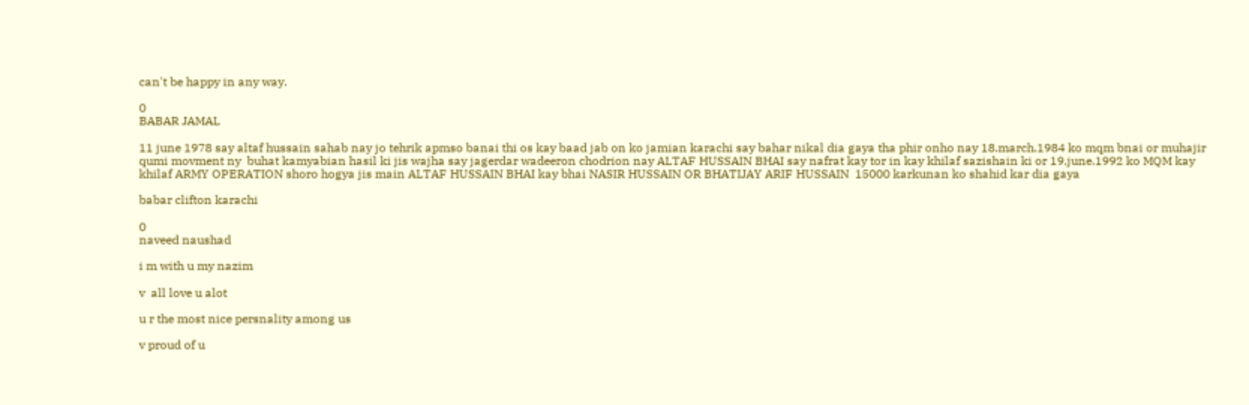can't be happy in any way.

0
BABAR JAMAL

11 june 1978 say altaf hussain sahab nay jo tehrik apmso banai thi os kay baad jab on ko jamian karachi say bahar nikal dia gaya tha phir onho nay 18.march.1984 ko mqm bnai or muhajir qumi movment ny  buhat kamyabian hasil ki jis wajha say jagerdar wadeeron chodrion nay ALTAF HUSSAIN BHAI say nafrat kay tor in kay khilaf sazishain ki or 19.june.1992 ko MQM kay khilaf ARMY OPERATION shoro hogya jis main ALTAF HUSSAIN BHAI kay bhai NASIR HUSSAIN OR BHATIJAY ARIF HUSSAIN  15000 karkunan ko shahid kar dia gaya

babar clifton karachi

0
naveed naushad

i m with u my nazim

v  all love u alot

u r the most nice persnality among us

v proud of u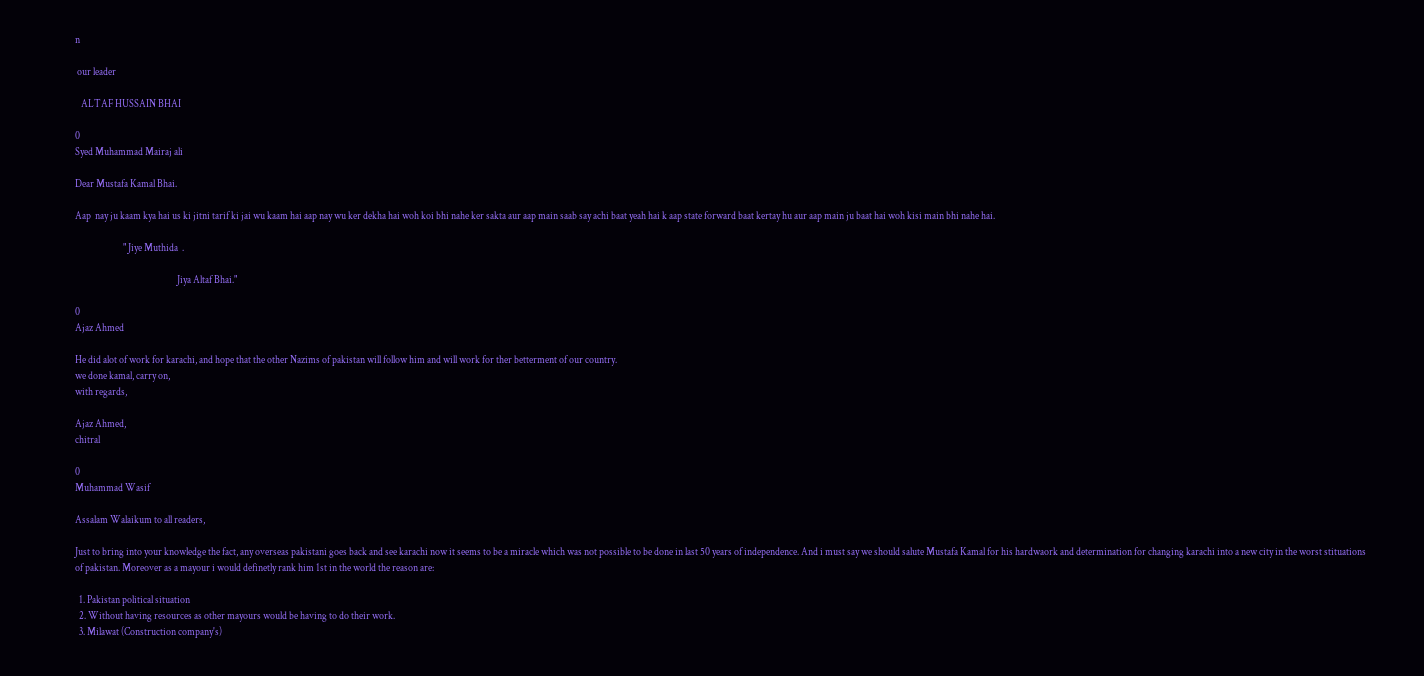n

 our leader

   ALTAF HUSSAIN BHAI

0
Syed Muhammad Mairaj ali

Dear Mustafa Kamal Bhai.

Aap  nay ju kaam kya hai us ki jitni tarif ki jai wu kaam hai aap nay wu ker dekha hai woh koi bhi nahe ker sakta aur aap main saab say achi baat yeah hai k aap state forward baat kertay hu aur aap main ju baat hai woh kisi main bhi nahe hai.

                        " Jiye Muthida  .

                                                   Jiya Altaf Bhai."

0
Ajaz Ahmed

He did alot of work for karachi, and hope that the other Nazims of pakistan will follow him and will work for ther betterment of our country.
we done kamal, carry on,
with regards,

Ajaz Ahmed,
chitral

0
Muhammad Wasif

Assalam Walaikum to all readers,

Just to bring into your knowledge the fact, any overseas pakistani goes back and see karachi now it seems to be a miracle which was not possible to be done in last 50 years of independence. And i must say we should salute Mustafa Kamal for his hardwaork and determination for changing karachi into a new city in the worst stituations of pakistan. Moreover as a mayour i would definetly rank him 1st in the world the reason are:

  1. Pakistan political situation
  2. Without having resources as other mayours would be having to do their work.
  3. Milawat (Construction company's)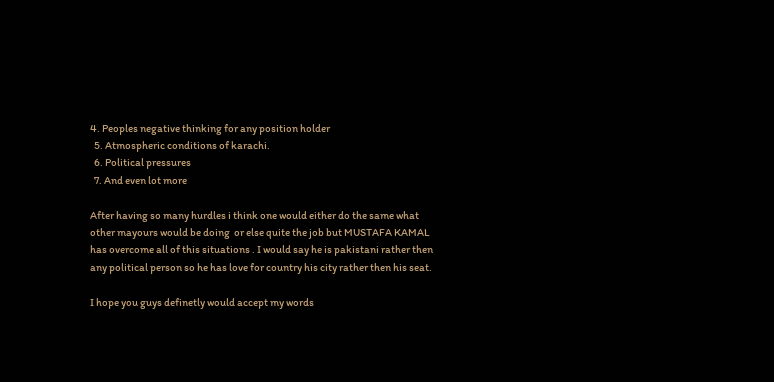4. Peoples negative thinking for any position holder
  5. Atmospheric conditions of karachi.
  6. Political pressures
  7. And even lot more

After having so many hurdles i think one would either do the same what other mayours would be doing  or else quite the job but MUSTAFA KAMAL has overcome all of this situations . I would say he is pakistani rather then any political person so he has love for country his city rather then his seat.

I hope you guys definetly would accept my words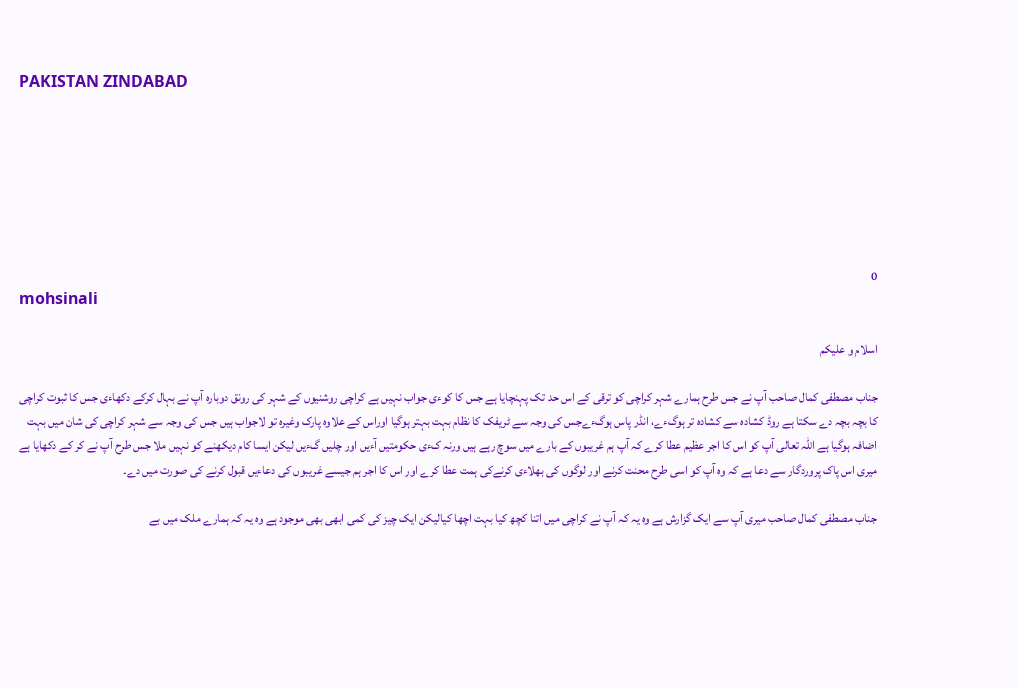PAKISTAN ZINDABAD







0
mohsinali

اسلام و علیکم

جناب مصطفی کمال صاحب آپ نے جس طرح ہمارے شہر کراچی کو ترقی کے اس حد تک پہنچایا ہے جس کا کوءی جواب نہیں ہے کراچی روشنیوں کے شہر کی رونق دوبارہ آپ نے بہال کرکے دکھاءی جس کا ثبوت کراچی کا بچہ بچہ دے سکتا ہے روڈ کشادہ سے کشادہ تر ہوگءے، انڈر پاس ہوگءےجس کی وجہ سے ٹریفک کا نظام بہت بہتر ہوگیا اوراس کے علاوہ پارک وغیرہ تو لاجواب ہیں جس کی وجہ سے شہر کراچی کی شان میں بہت اضافہ ہوگیا ہے اللہ تعالی آپ کو اس کا اجر عظیم عطا کرے کہ آپ ہم غریبوں کے بارے میں سوچ رہے ہیں ورنہ کءی حکومتیں آءیں اور چلیں گءیں لیکن ایسا کام دیکھنے کو نہیں ملا جس طرح آپ نے کر کے دکھایا ہے میری اس پاک پروردگار سے دعا ہے کہ وہ آپ کو اسی طرح محنت کرنے اور لوگوں کی بھلاءی کرنےکی ہمت عطا کرے اور اس کا اجر ہم جیسے غریبوں کی دعاءیں قبول کرنے کی صورت میں دے۔

جناب مصطفی کمال صاحب میری آپ سے ایک گزارش ہے وہ یہ کہ آپ نے کراچی میں اتنا کچھ کیا بہت اچھا کیالیکن ایک چیز کی کمی ابھی بھی موجود ہے وہ یہ کہ ہمارے ملک میں بے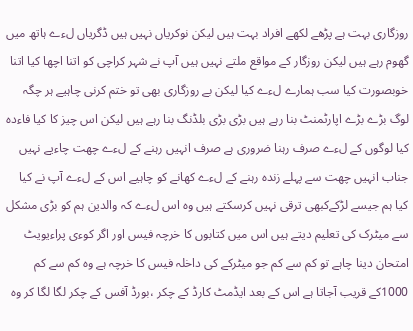روزگاری بہت ہے پڑھے لکھے افراد بہت ہیں لیکن نوکریاں نہیں ہیں ڈگریاں لءے ہاتھ میں گھوم رہے ہیں لیکن روزگار کے مواقع ملتے نہیں ہیں آپ نے شہر کراچی کو اتنا اچھا کیا اتنا خوبصورت کیا سب ہمارے لءے کیا لیکن بے روزگاری بھی تو ختم کرنی چاہیے ہر چگہ لوگ بڑے بڑے اپارٹمنٹ بنا رہے ہیں بڑی بڑی بلڈنگ بنا رہے ہیں لیکن اس چیز کا کیا فاءدہ کیا لوگوں کے لءے صرف رہنا ضروری ہے صرف انہیں رہنے کے لءے چھت چاءیے نہیں جناب انہیں چھت سے پہلے زندہ رہنے کے لءے کھانے کو چاہیے اس کے لءے آپ نے کیا کیا ہم جیسے لڑکےکبھی ترقی نہیں کرسکتے ہیں وہ اس لءے کہ والدین ہم کو بڑی مشکل سے میٹرک کی تعلیم دیتے ہیں اس میں کتابوں کا خرچہ فیس اور اگر کوءی پراءیویٹ امتحان دینا چاہے تو کم سے کم جو میٹرکے کی داخلہ فیس کا خرچہ ہے وہ کم سے کم 1000کے قریب آجاتا ہے اس کے بعد ایڈمٹ کارڈ کے چکر ،بورڈ آفس کے چکر لگا لگا کر وہ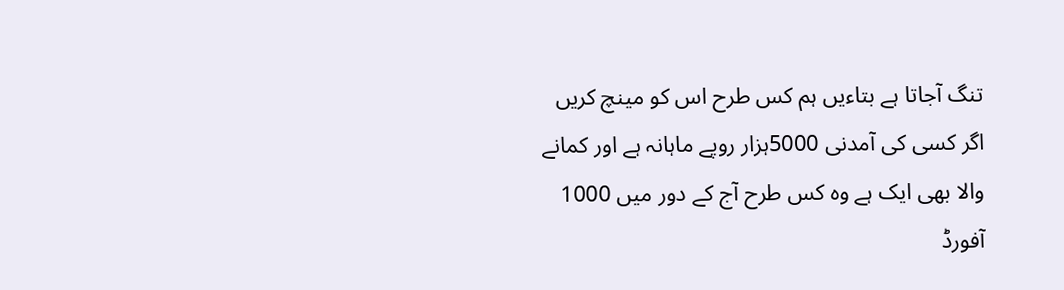تنگ آجاتا ہے بتاءیں ہم کس طرح اس کو مینچ کریں اگر کسی کی آمدنی 5000ہزار روپے ماہانہ ہے اور کمانے والا بھی ایک ہے وہ کس طرح آج کے دور میں 1000 آفورڈ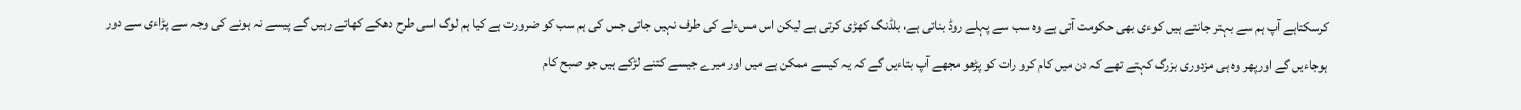کرسکتاہے آپ ہم سے بہتر جانتے ہیں کوءی بھی حکومت آتی ہے وہ سب سے پہلے روڈ بناتی ہے، بلڈنگ کھڑی کرتی ہے لیکن اس مسءلے کی طرف نہیں جاتی جس کی ہم سب کو ضرورت ہے کیا ہم لوگ اسی طرح دھکے کھاتے رہیں گے پیسے نہ ہونے کی وجہ سے پڑاءی سے دور ہوجاءیں گے اورپھر وہ ہی مزدوری بزرگ کہتے تھے کہ دن میں کام کرو رات کو پڑھو مجھے آپ بتاءیں گے کہ یہ کیسے ممکن ہے میں اور میرے جیسے کتنے لڑکے ہیں جو صبح کام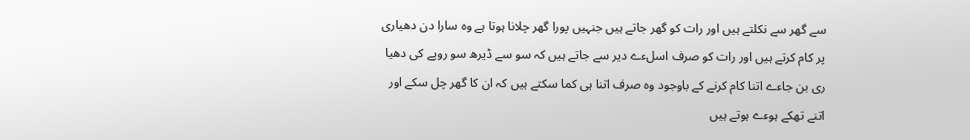سے گھر سے نکلتے ہیں اور رات کو گھر جاتے ہیں جنہیں پورا گھر چلانا ہوتا ہے وہ سارا دن دھیاری پر کام کرتے ہیں اور رات کو صرف اسلءے دیر سے جاتے ہیں کہ سو سے ڈیرھ سو روپے کی دھیا ری بن جاءے اتنا کام کرنے کے باوجود وہ صرف اتنا ہی کما سکتے ہیں کہ ان کا گھر چل سکے اور اتنے تھکے ہوءے ہوتے ہیں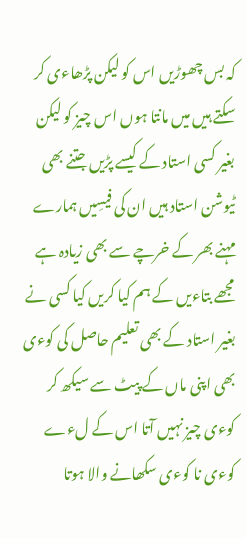کہ بس چھوڑیں اس کو لیکن پڑھاءی کر سکتے ہیں میں مانتا ہوں اس چیز کو لیکن بغیر کسی استاد کے کیسے پڑیں جتنے بھی ٹیوشن استاد ہیں ان کی فیسِیں ہمارے مہنے بھر کے خرچے سے بھی زیادہ ہے مجھے بتاءیں کے ہم کیا کریں کیا کسی نے بغیر استاد کے بھی تعلیم حاصل کی کوءی بھی اپنی ماں کے پیٹ سے سیکھ کر کوءی چیز نہیں آتا اس کے لءے کوءی نا کوءی سکھانے والا ہوتا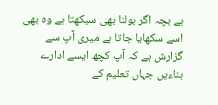ہے بچہ اگر بولنا بھی سیکھتا ہے وہ بھی اسے سکھایا جاتا ہے میری آپ سے گزارش ہے کہ آپ کچھ ایسے ادارے بناءیں جہاں تعلیم کے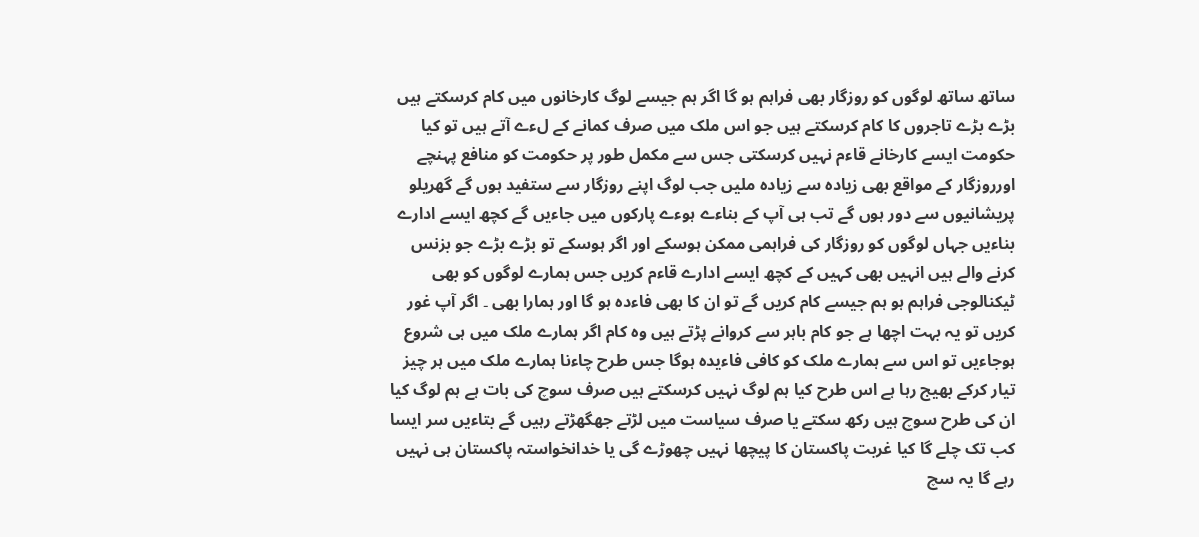ساتھ ساتھ لوگوں کو روزگار بھی فراہم ہو گا اگر ہم جیسے لوگ کارخانوں میں کام کرسکتے ہیں بڑے بڑے تاجروں کا کام کرسکتے ہیں جو اس ملک میں صرف کمانے کے لءے آتے ہیں تو کیا حکومت ایسے کارخانے قاءم نہیں کرسکتی جس سے مکمل طور پر حکومت کو منافع پہنچے اورروزگار کے مواقع بھی زیادہ سے زیادہ ملیں جب لوگ اپنے روزگار سے ستفید ہوں گے گھریلو پریشانیوں سے دور ہوں گے تب ہی آپ کے بناءے ہوءے پارکوں میں جاءیں گے کچھ ایسے ادارے بناءیں جہاں لوگوں کو روزگار کی فراہمی ممکن ہوسکے اور اگر ہوسکے تو بڑے بڑے جو بزنس کرنے والے ہیں انہیں بھی کہیں کے کچھ ایسے ادارے قاءم کریں جس ہمارے لوگوں کو بھی ٹیکنالوجی فراہم ہو ہم جیسے کام کریں گے تو ان کا بھی فاءدہ ہو گا اور ہمارا بھی ۔ اگر آپ غور کریں تو یہ بہت اچھا ہے جو کام باہر سے کروانے پڑتے ہیں وہ کام اگر ہمارے ملک میں ہی شروع ہوجاءیں تو اس سے ہمارے ملک کو کافی فاءیدہ ہوگا جس طرح چاءنا ہمارے ملک میں ہر چیز تیار کرکے بھیج رہا ہے اس طرح کیا ہم لوگ نہیں کرسکتے ہیں صرف سوچ کی بات ہے ہم لوگ کیا ان کی طرح سوچ ہیں رکھ سکتے یا صرف سیاست میں لڑتے جھگھڑتے رہیں گے بتاءیں سر ایسا کب تک چلے گا کیا غربت پاکستان کا پیچھا نہیں چھوڑے گی یا خدانخواستہ پاکستان ہی نہیں رہے گا یہ سچ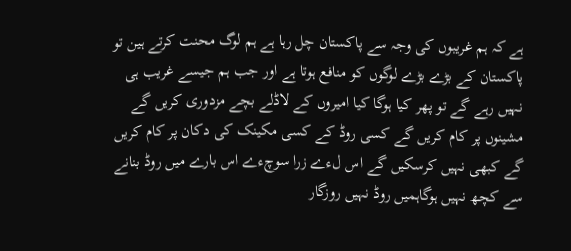ہے کہ ہم غریبوں کی وجہ سے پاکستان چل رہا ہے ہم لوگ محنت کرتے ہین تو پاکستان کے بڑے بڑے لوگوں کو منافع ہوتا ہے اور جب ہم جیسے غریب ہی نہیں رہے گے تو پھر کیا ہوگا کیا امیروں کے لاڈلے بچے مزدوری کریں گے مشینوں پر کام کریں گے کسی روڈ کے کسی مکینک کی دکان پر کام کریں گے کبھی نہیں کرسکیں گے اس لءے زرا سوچءے اس بارے میں روڈ بنانے سے کچھ نہیں ہوگاہمیں روڈ نہیں روزگار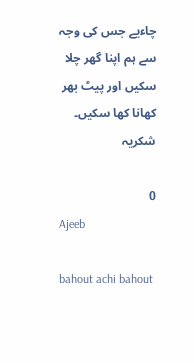چاءیے جس کی وجہ سے ہم اپنا گھر چلا سکیں اور پیٹ بھر کھانا کھا سکیں۔   شکریہ

0
Ajeeb

bahout achi bahout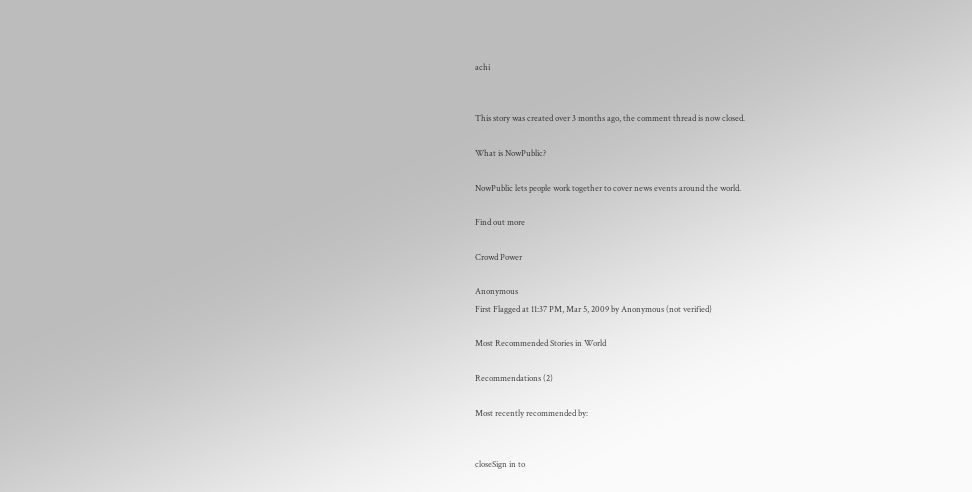achi


This story was created over 3 months ago, the comment thread is now closed.

What is NowPublic?

NowPublic lets people work together to cover news events around the world.

Find out more

Crowd Power

Anonymous
First Flagged at 11:37 PM, Mar 5, 2009 by Anonymous (not verified)

Most Recommended Stories in World

Recommendations (2)

Most recently recommended by:


closeSign in to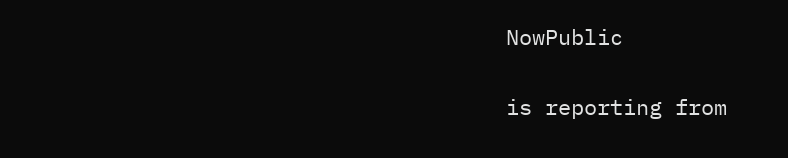NowPublic

is reporting from